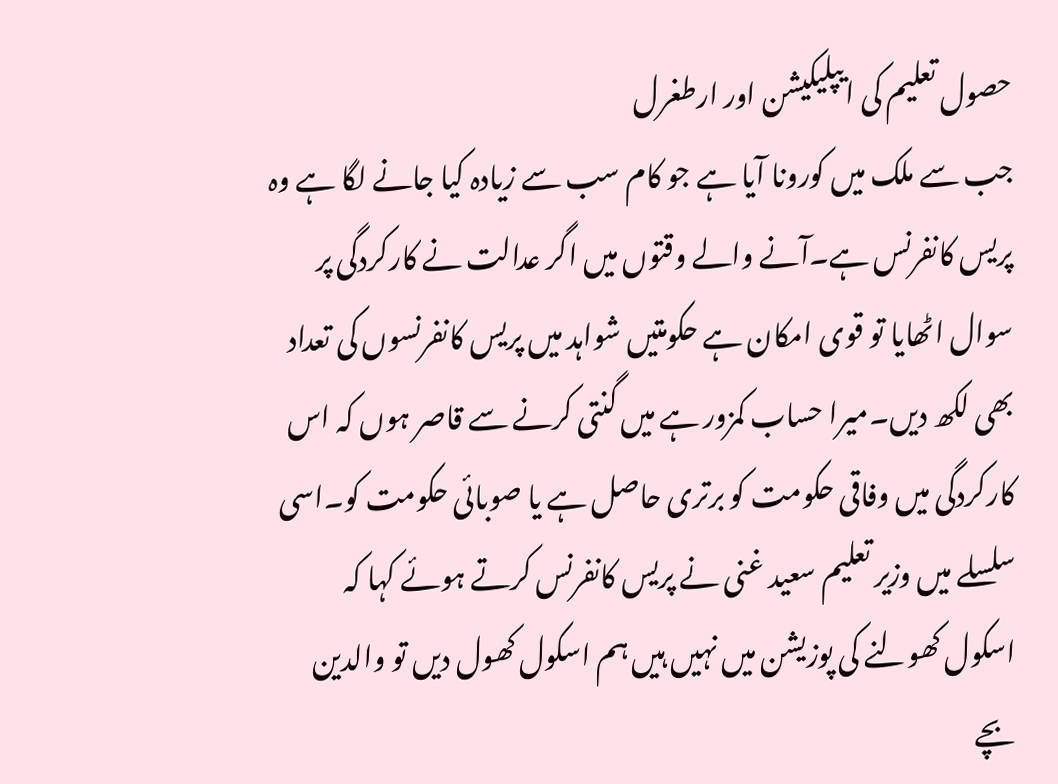حصول تعلیم کی ایپلیکیشن اور ارطغرل
جب سے ملک میں کورونا آیا ہے جو کام سب سے زیادہ کیا جانے لگا ہے وہ پریس کانفرنس ہے۔آنے والے وقتوں میں اگر عدالت نے کارکردگی پر سوال اٹھایا تو قوی امکان ہے حکومتیں شواہد میں پریس کانفرنسوں کی تعداد بھی لکھ دیں۔میرا حساب کمزور ہے میں گنتی کرنے سے قاصر ہوں کہ اس کارکردگی میں وفاقی حکومت کو برتری حاصل ہے یا صوبائی حکومت کو۔اسی سلسلے میں وزیر تعلیم سعید غنی نے پریس کانفرنس کرتے ہوئے کہا کہ اسکول کھولنے کی پوزیشن میں نہیں ہیں ہم اسکول کھول دیں تو والدین بچے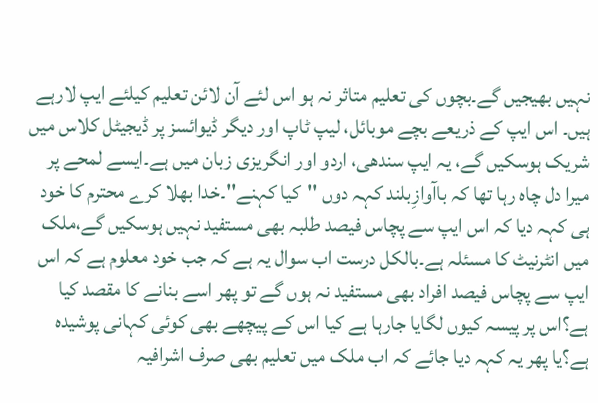نہیں بھیجیں گے۔بچوں کی تعلیم متاثر نہ ہو اس لئے آن لائن تعلیم کیلئے ایپ لارہے ہیں۔ اس ایپ کے ذریعے بچے موبائل، لیپ ٹاپ اور دیگر ڈیوائسز پر ڈیجیٹل کلاس میں شریک ہوسکیں گے، یہ ایپ سندھی، اردو اور انگریزی زبان میں ہے۔ایسے لمحے پر میرا دل چاہ رہا تھا کہ باآوازِبلند کہہ دوں ''کیا کہنے''۔خدا بھلا کرے محترم کا خود ہی کہہ دیا کہ اس ایپ سے پچاس فیصد طلبہ بھی مستفید نہیں ہوسکیں گے،ملک میں انٹرنیٹ کا مسئلہ ہے۔بالکل درست اب سوال یہ ہے کہ جب خود معلوم ہے کہ اس ایپ سے پچاس فیصد افراد بھی مستفید نہ ہوں گے تو پھر اسے بنانے کا مقصد کیا ہے؟اس پر پیسہ کیوں لگایا جارہا ہے کیا اس کے پیچھے بھی کوئی کہانی پوشیدہ ہے؟یا پھر یہ کہہ دیا جائے کہ اب ملک میں تعلیم بھی صرف اشرافیہ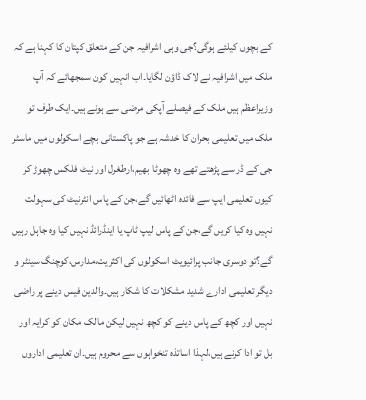کے بچوں کیلئے ہوگی؟جی وہی اشرافیہ جن کے متعلق کپتان کا کہنا ہے کہ ملک میں اشرافیہ نے لاک ڈاؤن لگایا۔اب انہیں کون سمجھائے کہ آپ وزیراعظم ہیں ملک کے فیصلے آپکی مرضی سے ہونے ہیں۔ایک طرف تو ملک میں تعلیمی بحران کا خدشہ ہے جو پاکستانی بچے اسکولوں میں ماسٹر جی کے ڈر سے پڑھتے تھے وہ چھوٹا بھیم،ارطغرل اور نیٹ فلکس چھوڑ کر کیوں تعلیمی ایپ سے فائدہ اٹھائیں گے،جن کے پاس انٹرنیٹ کی سہولت نہیں وہ کیا کریں گے،جن کے پاس لیپ ٹاپ یا اینڈرائڈ نہیں کیا وہ جاہل رہیں گے؟تو دوسری جانب پرائیویٹ اسکولوں کی اکثریت،مدارس،کوچنگ سینٹر و دیگر تعلیمی ادارے شدید مشکلات کا شکار ہیں۔والدین فیس دینے پر راضی نہیں اور کچھ کے پاس دینے کو کچھ نہیں لیکن مالک مکان کو کرایہ اور بل تو ادا کرنے ہیں،لہذا اساتذہ تنخواہوں سے محروم ہیں۔ان تعلیمی اداروں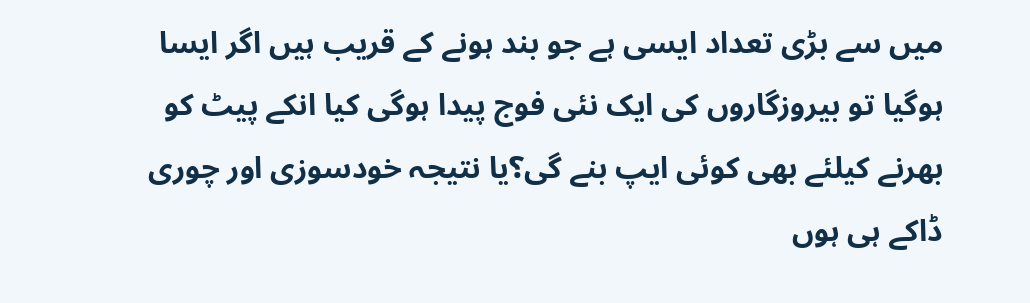میں سے بڑی تعداد ایسی ہے جو بند ہونے کے قریب ہیں اگر ایسا ہوگیا تو بیروزگاروں کی ایک نئی فوج پیدا ہوگی کیا انکے پیٹ کو بھرنے کیلئے بھی کوئی ایپ بنے گی؟یا نتیجہ خودسوزی اور چوری ڈاکے ہی ہوں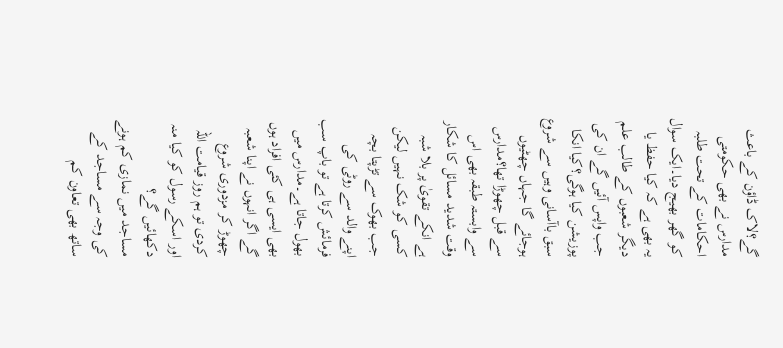گے؟لاک ڈاؤن کے باعث مدارس نے بھی حکومتی احکامات کے تحت طلبہ کو گھر بھیج دیا۔ایک سوال یہ بھی ہے کہ کیا حفظ یا دیگر شعبوں کے طالب علم جب واپس آئیں گے ان کی پوزیشن کیا ہوگی؟کیا انکا سبق باآسانی وہیں سے شروع ہوجائے گا جہاں چھٹیوں سے قبل چھوڑا تھا؟مدارس سے وابستہ طبقہ بھی اس وقت شدید مسائل کا شکار ہے انکے تقویٰ پر بلا شبہ کسی کو شک نہیں لیکن جب بھوک سے تڑپتا بچہ اپنے والد سے روٹی کی فرمائش کرتا ہے تو باپ سب بھول جاتا ہے۔مدارس میں بھی ایسی ہی کئی افراد ہوں گے اگر انہوں نے اپنا شعبہ چھوڑ کر مزدوری شروع کردی تو ہم روز قیامت اللہ اور اسکے رسول کو کیا منہ دکھائیں گے؟
مساجد میں نمازی کم ہونے کی وجہ سے مساجد کے ساتھ بھی تعاون کم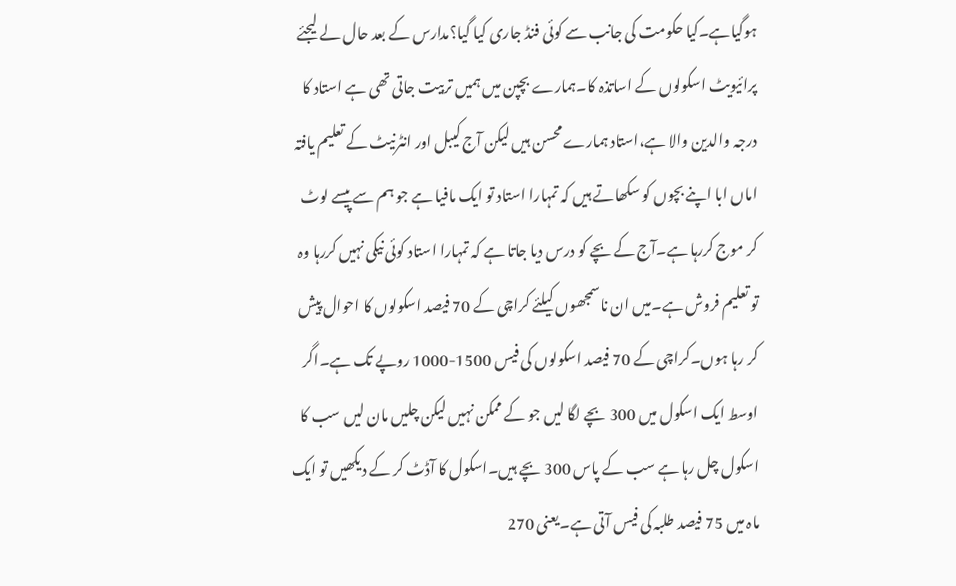ہوگیاہے۔کیا حکومت کی جانب سے کوئی فنڈ جاری کیا گیا؟مدارس کے بعد حال لے لیجئے پرائیویٹ اسکولوں کے اساتذہ کا۔ہمارے بچپن میں ہمیں تربیت جاتی تھی ہے استاد کا درجہ والدین والا ہے،استاد ہمارے محسن ہیں لیکن آج کیبل اور انٹرنیٹ کے تعلیم یافتہ اماں ابا اپنے بچوں کو سکھاتے ہیں کہ تمہارا استاد تو ایک مافیا ہے جو ہم سے پیسے لوٹ کر موج کررہا ہے۔آج کے بچے کو درس دیا جاتا ہے کہ تمہارا استاد کوئی نیکی نہیں کررہا وہ تو تعلیم فروش ہے۔میں ان ناسمجھوں کیلئے کراچی کے 70 فیصد اسکولوں کا احوال پیش کر رہا ہوں۔کراچی کے 70 فیصد اسکولوں کی فیس 1500-1000 روپے تک ہے۔اگر اوسط ایک اسکول میں 300 بچے لگا لیں جو کے ممکن نہیں لیکن چلیں مان لیں سب کا اسکول چل رہا ہے سب کے پاس 300 بچے ہیں۔اسکول کا آڈٹ کر کے دیکھیں تو ایک ماہ میں 75 فیصد طلبہ کی فیس آتی ہے۔یعنی 270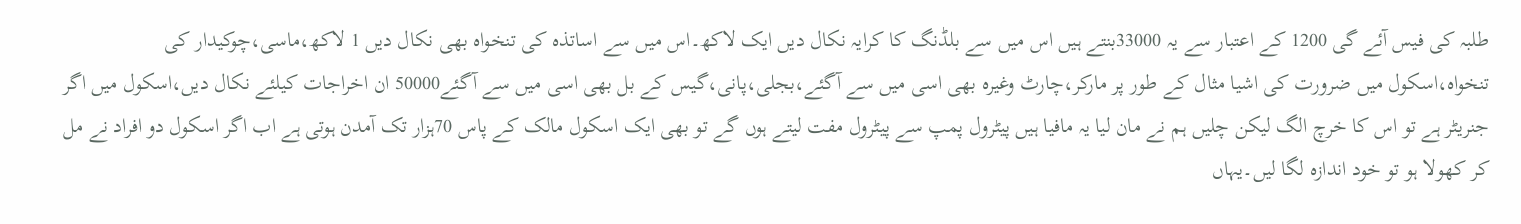طلبہ کی فیس آئے گی 1200 کے اعتبار سے یہ 33000بنتے ہیں اس میں سے بلڈنگ کا کرایہ نکال دیں ایک لاکھ۔اس میں سے اساتذہ کی تنخواہ بھی نکال دیں 1 لاکھ،ماسی،چوکیدار کی تنخواہ،اسکول میں ضرورت کی اشیا مثال کے طور پر مارکر،چارٹ وغیرہ بھی اسی میں سے آگئے،بجلی،پانی،گیس کے بل بھی اسی میں سے آگئے50000 ان اخراجات کیلئے نکال دیں،اسکول میں اگر جنریٹر ہے تو اس کا خرچ الگ لیکن چلیں ہم نے مان لیا یہ مافیا ہیں پیٹرول پمپ سے پیٹرول مفت لیتے ہوں گے تو بھی ایک اسکول مالک کے پاس 70ہزار تک آمدن ہوتی ہے اب اگر اسکول دو افراد نے مل کر کھولا ہو تو خود اندازہ لگا لیں۔یہاں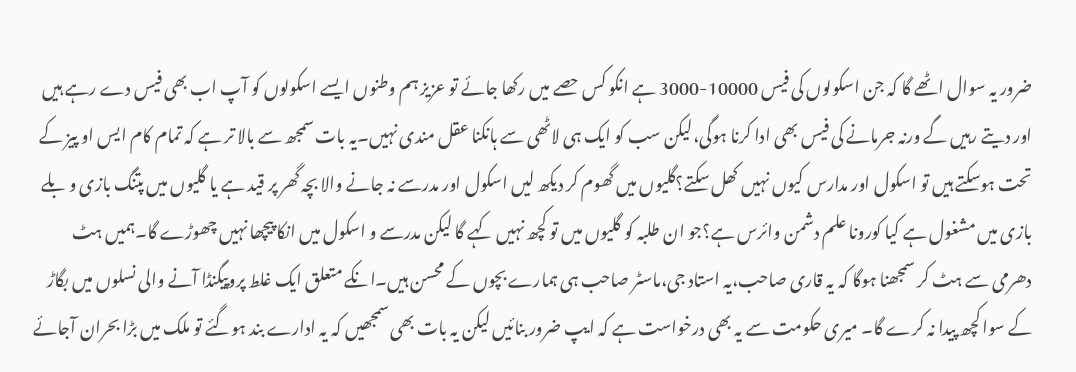ضرور یہ سوال اٹھے گا کہ جن اسکولوں کی فیس 10000-3000 ہے انکو کس حصے میں رکھا جائے تو عزیز ہم وطنوں ایسے اسکولوں کو آپ اب بھی فیس دے رہے ہیں اور دیتے رہیں گے ورنہ جرمانے کی فیس بھی ادا کرنا ہوگی،لیکن سب کو ایک ہی لاٹھی سے ہانکنا عقل مندی نہیں۔یہ بات سمجھ سے بالا تر ہے کہ تمام کام ایس او پیز کے تحت ہوسکتے ہیں تو اسکول اور مدارس کیوں نہیں کھل سکتے؟گلیوں میں گھوم کر دیکھ لیں اسکول اور مدرسے نہ جانے والا بچہ گھر پر قید ہے یا گلیوں میں پتنگ بازی و بلے بازی میں مشغول ہے کیا کورونا علم دشمن وائرس ہے؟جو ان طلبہ کو گلیوں میں تو کچھ نہیں کہے گا لیکن مدرسے و اسکول میں انکا پیچھا نہیں چھوڑے گا۔ہمیں ہٹ دھرمی سے ہٹ کر سمجھنا ہوگا کہ یہ قاری صاحب،یہ استاد جی،ماسٹر صاحب ہی ہمارے بچوں کے محسن ہیں۔انکے متعلق ایک غلط پروپیگنڈا آنے والی نسلوں میں بگاڑ کے سوا کچھ پیدا نہ کرے گا۔ میری حکومت سے یہ بھی درخواست ہے کہ ایپ ضرور بنائیں لیکن یہ بات بھی سمجھیں کہ یہ ادارے بند ہوگئے تو ملک میں بڑا بحران آجائے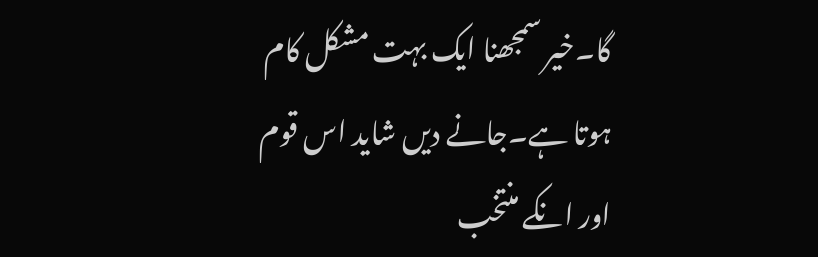گا۔خیر سمجھنا ایک بہت مشکل کام ہوتا ہے۔جانے دیں شاید اس قوم اور انکے منتخب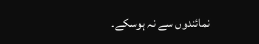نمائندوں سے نہ ہوسکے۔